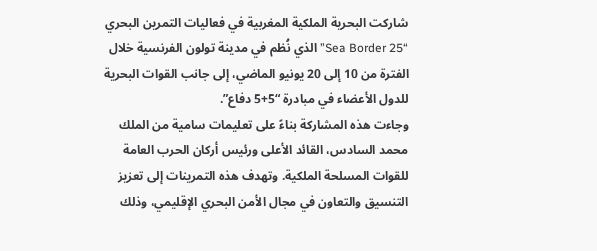شاركت البحرية الملكية المغربية في فعاليات التمرين البحري “Sea Border 25” الذي نُظم في مدينة تولون الفرنسية خلال الفترة من 10 إلى 20 يونيو الماضي، إلى جانب القوات البحرية للدول الأعضاء في مبادرة “5+5 دفاع”.
وجاءت هذه المشاركة بناءً على تعليمات سامية من الملك محمد السادس، القائد الأعلى ورئيس أركان الحرب العامة للقوات المسلحة الملكية. وتهدف هذه التمرينات إلى تعزيز التنسيق والتعاون في مجال الأمن البحري الإقليمي، وذلك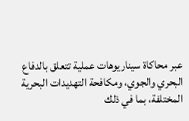عبر محاكاة سيناريوهات عملية تتعلق بالدفاع البحري والجوي، ومكافحة التهديدات البحرية المختلفة، بما في ذلك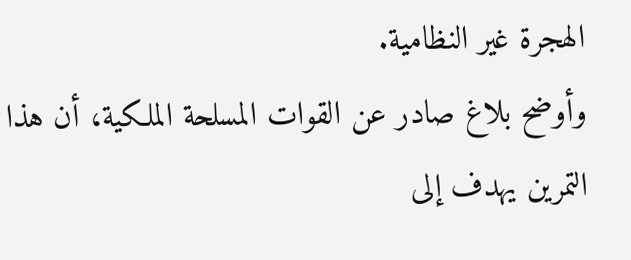الهجرة غير النظامية.
وأوضح بلاغ صادر عن القوات المسلحة الملكية، أن هذا التمرين يهدف إلى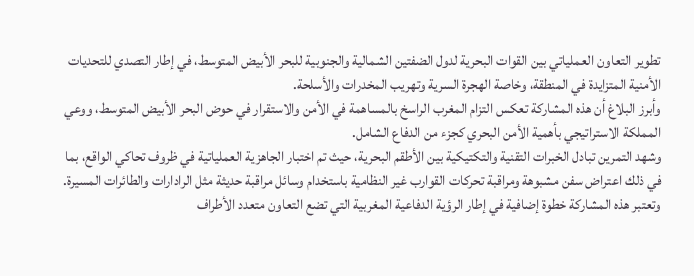تطوير التعاون العملياتي بين القوات البحرية لدول الضفتين الشمالية والجنوبية للبحر الأبيض المتوسط، في إطار التصدي للتحديات الأمنية المتزايدة في المنطقة، وخاصة الهجرة السرية وتهريب المخدرات والأسلحة.
وأبرز البلاغ أن هذه المشاركة تعكس التزام المغرب الراسخ بالمساهمة في الأمن والاستقرار في حوض البحر الأبيض المتوسط، ووعي المملكة الاستراتيجي بأهمية الأمن البحري كجزء من الدفاع الشامل.
وشهد التمرين تبادل الخبرات التقنية والتكتيكية بين الأطقم البحرية، حيث تم اختبار الجاهزية العملياتية في ظروف تحاكي الواقع، بما في ذلك اعتراض سفن مشبوهة ومراقبة تحركات القوارب غير النظامية باستخدام وسائل مراقبة حديثة مثل الرادارات والطائرات المسيرة.
وتعتبر هذه المشاركة خطوة إضافية في إطار الرؤية الدفاعية المغربية التي تضع التعاون متعدد الأطراف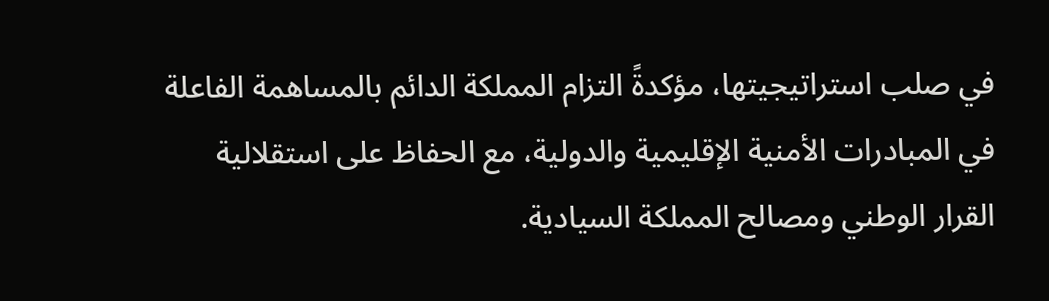في صلب استراتيجيتها، مؤكدةً التزام المملكة الدائم بالمساهمة الفاعلة في المبادرات الأمنية الإقليمية والدولية، مع الحفاظ على استقلالية القرار الوطني ومصالح المملكة السيادية.